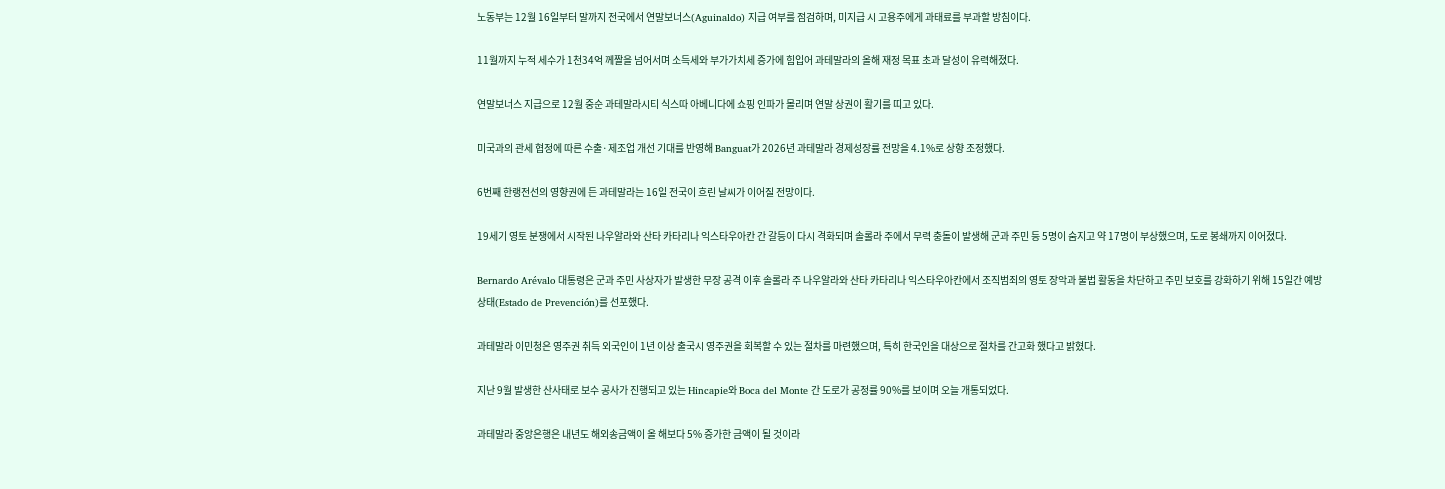노동부는 12월 16일부터 말까지 전국에서 연말보너스(Aguinaldo) 지급 여부를 점검하며, 미지급 시 고용주에게 과태료를 부과할 방침이다.

11월까지 누적 세수가 1천34억 께짤을 넘어서며 소득세와 부가가치세 증가에 힘입어 과테말라의 올해 재정 목표 초과 달성이 유력해졌다.

연말보너스 지급으로 12월 중순 과테말라시티 식스따 아베니다에 쇼핑 인파가 몰리며 연말 상권이 활기를 띠고 있다.

미국과의 관세 협정에 따른 수출·제조업 개선 기대를 반영해 Banguat가 2026년 과테말라 경제성장률 전망을 4.1%로 상향 조정했다.

6번째 한랭전선의 영향권에 든 과테말라는 16일 전국이 흐린 날씨가 이어질 전망이다.

19세기 영토 분쟁에서 시작된 나우알라와 산타 카타리나 익스타우아칸 간 갈등이 다시 격화되며 솔롤라 주에서 무력 충돌이 발생해 군과 주민 등 5명이 숨지고 약 17명이 부상했으며, 도로 봉쇄까지 이어졌다.

Bernardo Arévalo 대통령은 군과 주민 사상자가 발생한 무장 공격 이후 솔롤라 주 나우알라와 산타 카타리나 익스타우아칸에서 조직범죄의 영토 장악과 불법 활동을 차단하고 주민 보호를 강화하기 위해 15일간 예방상태(Estado de Prevención)를 선포했다.

과테말라 이민청은 영주권 취득 외국인이 1년 이상 출국시 영주권을 회복할 수 있는 절차를 마련했으며, 특히 한국인을 대상으로 절차를 간고화 했다고 밝혔다.

지난 9월 발생한 산사태로 보수 공사가 진행되고 있는 Hincapie와 Boca del Monte 간 도로가 공정률 90%를 보이며 오늘 개통되었다.

과테말라 중앙은행은 내년도 해외송금액이 올 해보다 5% 증가한 금액이 될 것이라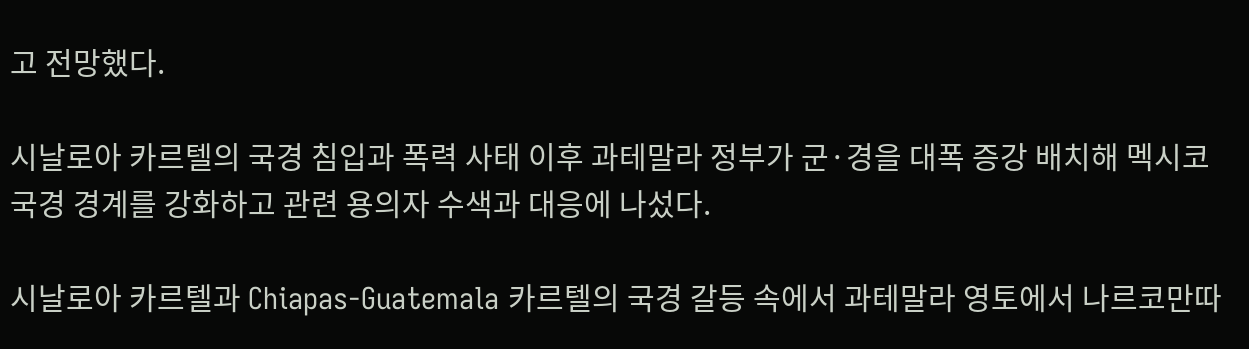고 전망했다.

시날로아 카르텔의 국경 침입과 폭력 사태 이후 과테말라 정부가 군·경을 대폭 증강 배치해 멕시코 국경 경계를 강화하고 관련 용의자 수색과 대응에 나섰다.

시날로아 카르텔과 Chiapas-Guatemala 카르텔의 국경 갈등 속에서 과테말라 영토에서 나르코만따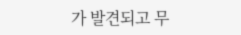가 발견되고 무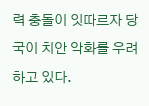력 충돌이 잇따르자 당국이 치안 악화를 우려하고 있다.